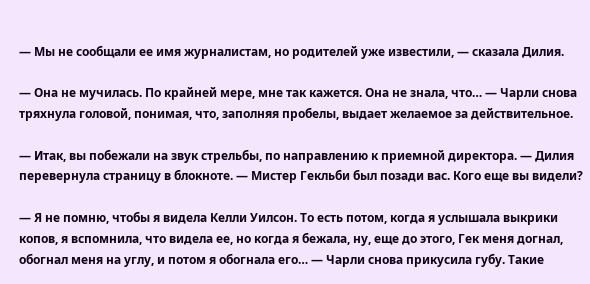— Мы не сообщали ее имя журналистам, но родителей уже известили, — сказала Дилия.

— Она не мучилась. По крайней мере, мне так кажется. Она не знала, что… — Чарли снова тряхнула головой, понимая, что, заполняя пробелы, выдает желаемое за действительное.

— Итак, вы побежали на звук стрельбы, по направлению к приемной директора. — Дилия перевернула страницу в блокноте. — Мистер Гекльби был позади вас. Кого еще вы видели?

— Я не помню, чтобы я видела Келли Уилсон. То есть потом, когда я услышала выкрики копов, я вспомнила, что видела ее, но когда я бежала, ну, еще до этого, Гек меня догнал, обогнал меня на углу, и потом я обогнала его… — Чарли снова прикусила губу. Такие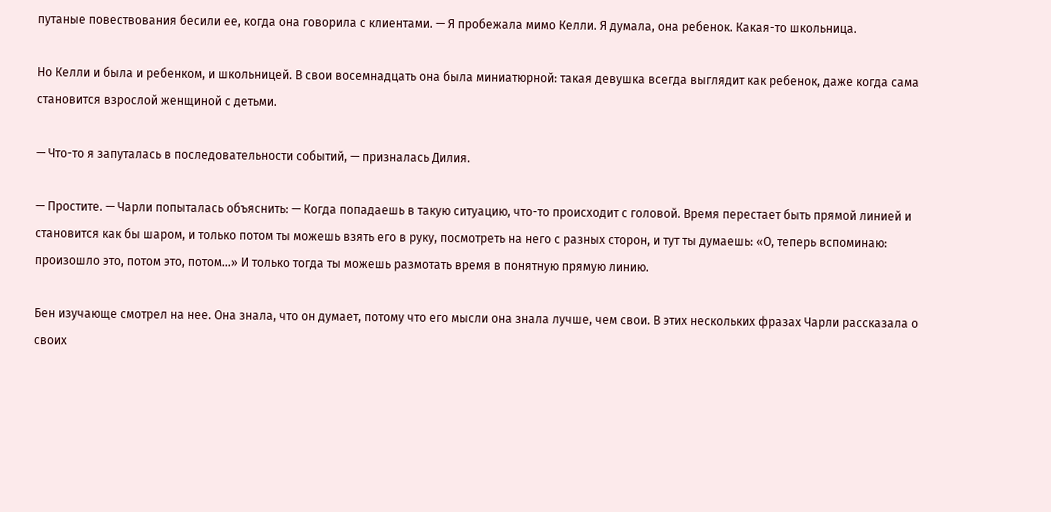путаные повествования бесили ее, когда она говорила с клиентами. — Я пробежала мимо Келли. Я думала, она ребенок. Какая-то школьница.

Но Келли и была и ребенком, и школьницей. В свои восемнадцать она была миниатюрной: такая девушка всегда выглядит как ребенок, даже когда сама становится взрослой женщиной с детьми.

— Что-то я запуталась в последовательности событий, — призналась Дилия.

— Простите. — Чарли попыталась объяснить: — Когда попадаешь в такую ситуацию, что-то происходит с головой. Время перестает быть прямой линией и становится как бы шаром, и только потом ты можешь взять его в руку, посмотреть на него с разных сторон, и тут ты думаешь: «О, теперь вспоминаю: произошло это, потом это, потом…» И только тогда ты можешь размотать время в понятную прямую линию.

Бен изучающе смотрел на нее. Она знала, что он думает, потому что его мысли она знала лучше, чем свои. В этих нескольких фразах Чарли рассказала о своих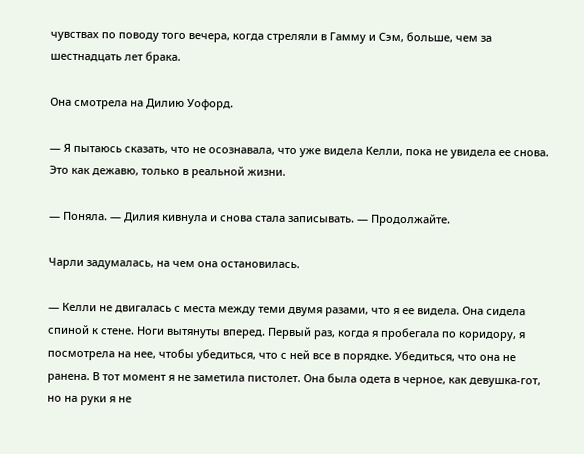чувствах по поводу того вечера, когда стреляли в Гамму и Сэм, больше, чем за шестнадцать лет брака.

Она смотрела на Дилию Уофорд.

— Я пытаюсь сказать, что не осознавала, что уже видела Келли, пока не увидела ее снова. Это как дежавю, только в реальной жизни.

— Поняла. — Дилия кивнула и снова стала записывать. — Продолжайте.

Чарли задумалась, на чем она остановилась.

— Келли не двигалась с места между теми двумя разами, что я ее видела. Она сидела спиной к стене. Ноги вытянуты вперед. Первый раз, когда я пробегала по коридору, я посмотрела на нее, чтобы убедиться, что с ней все в порядке. Убедиться, что она не ранена. В тот момент я не заметила пистолет. Она была одета в черное, как девушка-гот, но на руки я не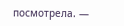посмотрела. —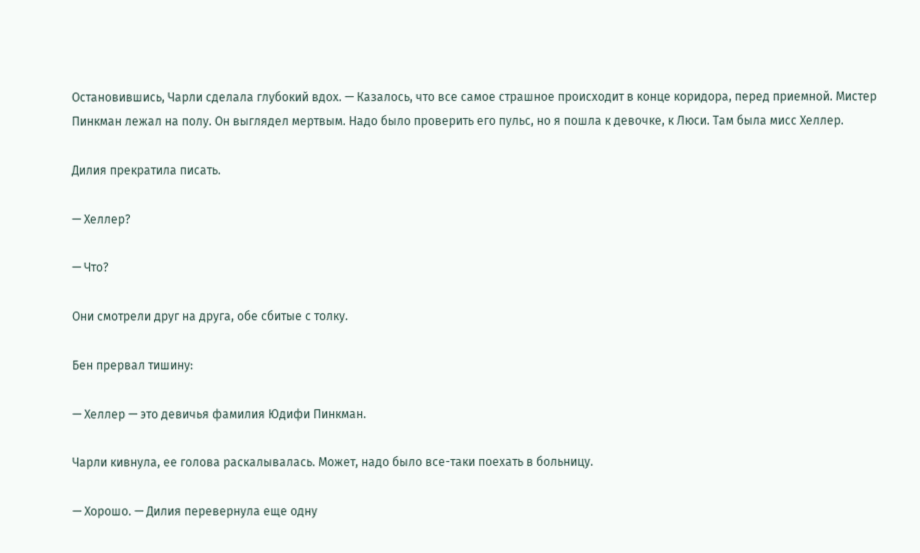Остановившись, Чарли сделала глубокий вдох. — Казалось, что все самое страшное происходит в конце коридора, перед приемной. Мистер Пинкман лежал на полу. Он выглядел мертвым. Надо было проверить его пульс, но я пошла к девочке, к Люси. Там была мисс Хеллер.

Дилия прекратила писать.

— Хеллер?

— Что?

Они смотрели друг на друга, обе сбитые с толку.

Бен прервал тишину:

— Хеллер — это девичья фамилия Юдифи Пинкман.

Чарли кивнула, ее голова раскалывалась. Может, надо было все-таки поехать в больницу.

— Хорошо. — Дилия перевернула еще одну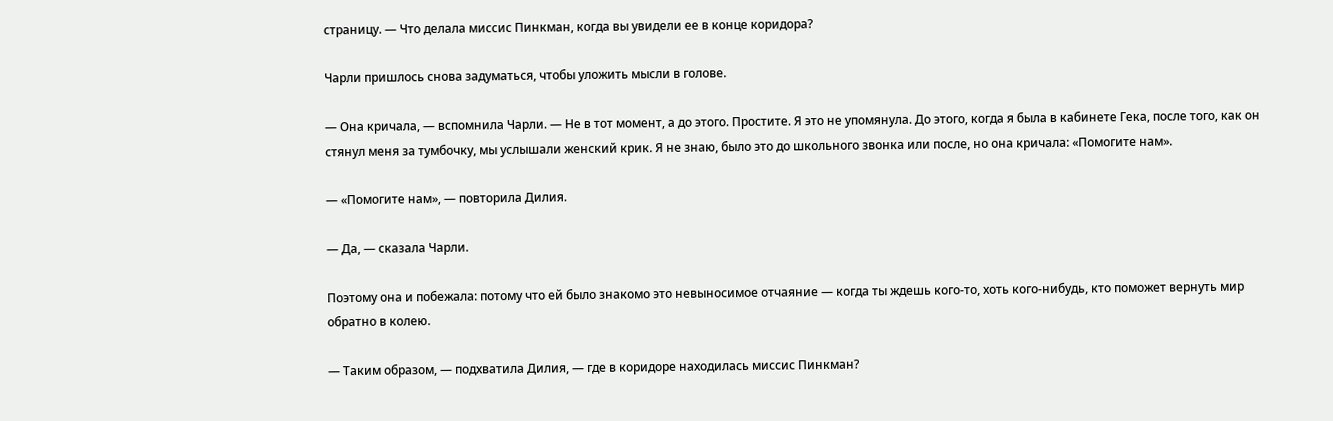страницу. — Что делала миссис Пинкман, когда вы увидели ее в конце коридора?

Чарли пришлось снова задуматься, чтобы уложить мысли в голове.

— Она кричала, — вспомнила Чарли. — Не в тот момент, а до этого. Простите. Я это не упомянула. До этого, когда я была в кабинете Гека, после того, как он стянул меня за тумбочку, мы услышали женский крик. Я не знаю, было это до школьного звонка или после, но она кричала: «Помогите нам».

— «Помогите нам», — повторила Дилия.

— Да, — сказала Чарли.

Поэтому она и побежала: потому что ей было знакомо это невыносимое отчаяние — когда ты ждешь кого-то, хоть кого-нибудь, кто поможет вернуть мир обратно в колею.

— Таким образом, — подхватила Дилия, — где в коридоре находилась миссис Пинкман?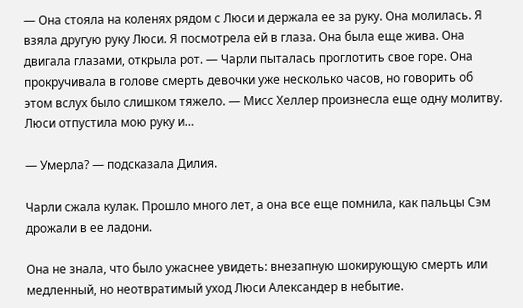— Она стояла на коленях рядом с Люси и держала ее за руку. Она молилась. Я взяла другую руку Люси. Я посмотрела ей в глаза. Она была еще жива. Она двигала глазами, открыла рот. — Чарли пыталась проглотить свое горе. Она прокручивала в голове смерть девочки уже несколько часов, но говорить об этом вслух было слишком тяжело. — Мисс Хеллер произнесла еще одну молитву. Люси отпустила мою руку и…

— Умерла? — подсказала Дилия.

Чарли сжала кулак. Прошло много лет, а она все еще помнила, как пальцы Сэм дрожали в ее ладони.

Она не знала, что было ужаснее увидеть: внезапную шокирующую смерть или медленный, но неотвратимый уход Люси Александер в небытие.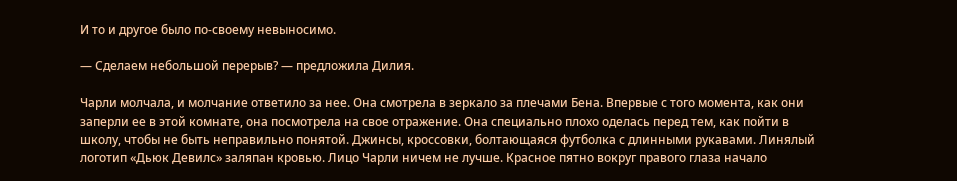И то и другое было по-своему невыносимо.

— Сделаем небольшой перерыв? — предложила Дилия.

Чарли молчала, и молчание ответило за нее. Она смотрела в зеркало за плечами Бена. Впервые с того момента, как они заперли ее в этой комнате, она посмотрела на свое отражение. Она специально плохо оделась перед тем, как пойти в школу, чтобы не быть неправильно понятой. Джинсы, кроссовки, болтающаяся футболка с длинными рукавами. Линялый логотип «Дьюк Девилс» заляпан кровью. Лицо Чарли ничем не лучше. Красное пятно вокруг правого глаза начало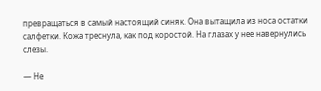превращаться в самый настоящий синяк. Она вытащила из носа остатки салфетки. Кожа треснула, как под коростой. На глазах у нее навернулись слезы.

— Не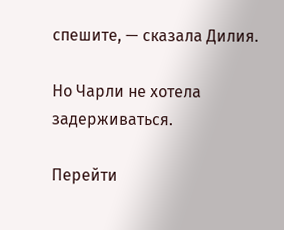спешите, — сказала Дилия.

Но Чарли не хотела задерживаться.

Перейти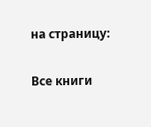на страницу:

Все книги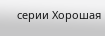серии Хорошая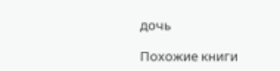дочь

Похожие книги